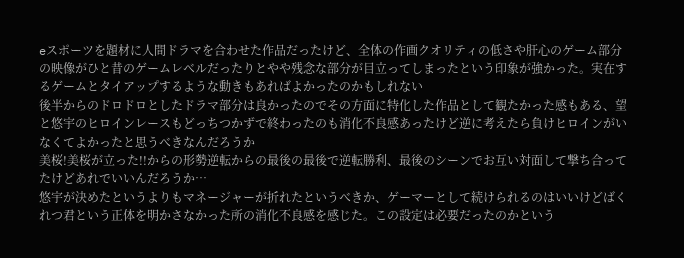eスポーツを題材に人間ドラマを合わせた作品だったけど、全体の作画クオリティの低さや肝心のゲーム部分の映像がひと昔のゲームレベルだったりとやや残念な部分が目立ってしまったという印象が強かった。実在するゲームとタイアップするような動きもあればよかったのかもしれない
後半からのドロドロとしたドラマ部分は良かったのでその方面に特化した作品として観たかった感もある、望と悠宇のヒロインレースもどっちつかずで終わったのも消化不良感あったけど逆に考えたら負けヒロインがいなくてよかったと思うべきなんだろうか
美桜!美桜が立った!!からの形勢逆転からの最後の最後で逆転勝利、最後のシーンでお互い対面して撃ち合ってたけどあれでいいんだろうか…
悠宇が決めたというよりもマネージャーが折れたというべきか、ゲーマーとして続けられるのはいいけどばくれつ君という正体を明かさなかった所の消化不良感を感じた。この設定は必要だったのかという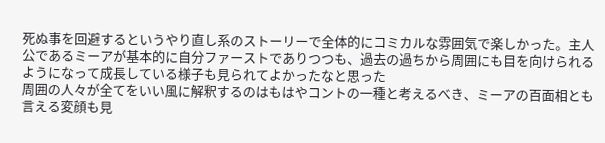死ぬ事を回避するというやり直し系のストーリーで全体的にコミカルな雰囲気で楽しかった。主人公であるミーアが基本的に自分ファーストでありつつも、過去の過ちから周囲にも目を向けられるようになって成長している様子も見られてよかったなと思った
周囲の人々が全てをいい風に解釈するのはもはやコントの一種と考えるべき、ミーアの百面相とも言える変顔も見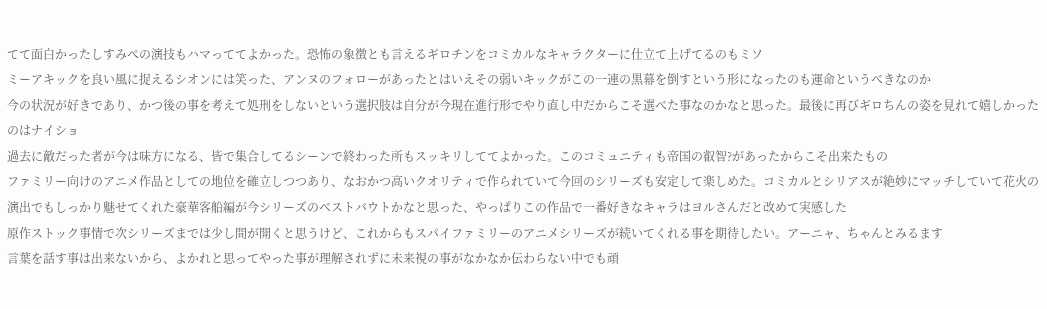てて面白かったしすみぺの演技もハマっててよかった。恐怖の象徴とも言えるギロチンをコミカルなキャラクターに仕立て上げてるのもミソ
ミーアキックを良い風に捉えるシオンには笑った、アンヌのフォローがあったとはいえその弱いキックがこの一連の黒幕を倒すという形になったのも運命というべきなのか
今の状況が好きであり、かつ後の事を考えて処刑をしないという選択肢は自分が今現在進行形でやり直し中だからこそ選べた事なのかなと思った。最後に再びギロちんの姿を見れて嬉しかったのはナイショ
過去に敵だった者が今は味方になる、皆で集合してるシーンで終わった所もスッキリしててよかった。このコミュニティも帝国の叡智?があったからこそ出来たもの
ファミリー向けのアニメ作品としての地位を確立しつつあり、なおかつ高いクオリティで作られていて今回のシリーズも安定して楽しめた。コミカルとシリアスが絶妙にマッチしていて花火の演出でもしっかり魅せてくれた豪華客船編が今シリーズのベストバウトかなと思った、やっぱりこの作品で一番好きなキャラはヨルさんだと改めて実感した
原作ストック事情で次シリーズまでは少し間が開くと思うけど、これからもスパイファミリーのアニメシリーズが続いてくれる事を期待したい。アーニャ、ちゃんとみるます
言葉を話す事は出来ないから、よかれと思ってやった事が理解されずに未来視の事がなかなか伝わらない中でも頑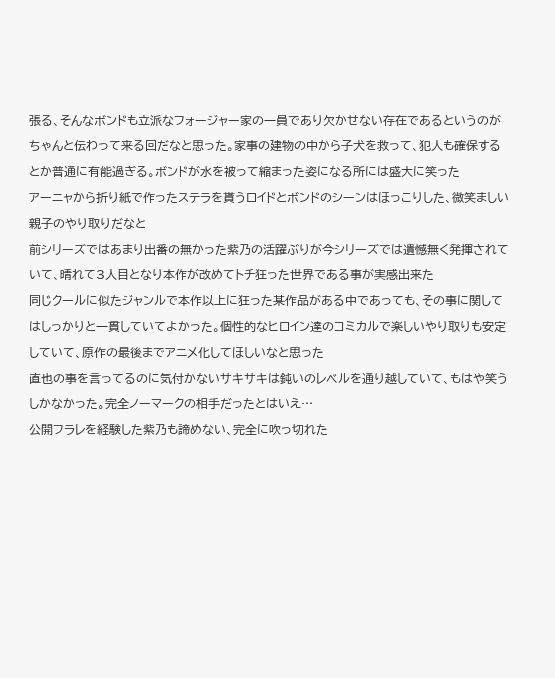張る、そんなボンドも立派なフォージャー家の一員であり欠かせない存在であるというのがちゃんと伝わって来る回だなと思った。家事の建物の中から子犬を救って、犯人も確保するとか普通に有能過ぎる。ボンドが水を被って縮まった姿になる所には盛大に笑った
アーニャから折り紙で作ったステラを貰うロイドとボンドのシーンはほっこりした、微笑ましい親子のやり取りだなと
前シリーズではあまり出番の無かった紫乃の活躍ぶりが今シリーズでは遺憾無く発揮されていて、晴れて3人目となり本作が改めてトチ狂った世界である事が実感出来た
同じクールに似たジャンルで本作以上に狂った某作品がある中であっても、その事に関してはしっかりと一貫していてよかった。個性的なヒロイン達のコミカルで楽しいやり取りも安定していて、原作の最後までアニメ化してほしいなと思った
直也の事を言ってるのに気付かないサキサキは鈍いのレベルを通り越していて、もはや笑うしかなかった。完全ノーマークの相手だったとはいえ…
公開フラレを経験した紫乃も諦めない、完全に吹っ切れた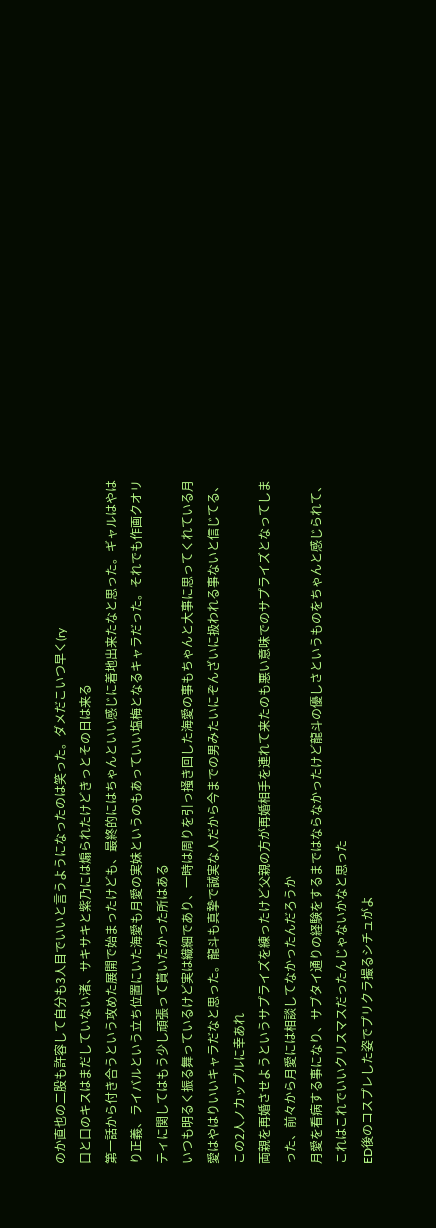のか直也の二股も許容して自分も3人目でいいと言うようになったのは笑った。ダメだこいつ早く(ry
口と口のキスはまだしていない渚、サキサキと紫乃には煽られたけどきっとその日は来る
第一話から付き合うという攻めた展開で始まったけども、最終的にはちゃんといい感じに着地出来たなと思った。ギャルはやはり正義、ライバルという立ち位置にいた海愛も月愛の実妹というのもあっていい塩梅となるキャラだった。それでも作画クオリティに関してはもう少し頑張って貰いたかった所はある
いつも明るく振る舞っているけど実は繊細であり、一時は周りを引っ掻き回した海愛の事もちゃんと大事に思ってくれている月愛はやはりいいキャラだなと思った。龍斗も真摯で誠実な人だから今までの男みたいにぞんざいに扱われる事ないと信じてる、この2人ノカップルに幸あれ
両親を再婚させようというサプライズを練ったけど父親の方が再婚相手を連れて来たのも悪い意味でのサプライズとなってしまった、前々から月愛には相談してなかったんだろうか
月愛を看病する事になり、サブタイ通りの経験をするまではならなかったけど龍斗の優しさというものをちゃんと感じられて、これはこれでいいクリスマスだったんじゃないかなと思った
ED後のコスプレした姿でプリクラ撮るシチュがよ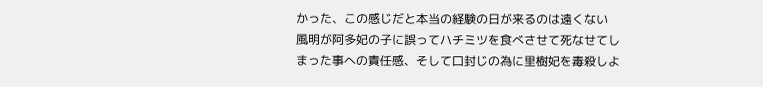かった、この感じだと本当の経験の日が来るのは遠くない
風明が阿多妃の子に誤ってハチミツを食べさせて死なせてしまった事への責任感、そして口封じの為に里樹妃を毒殺しよ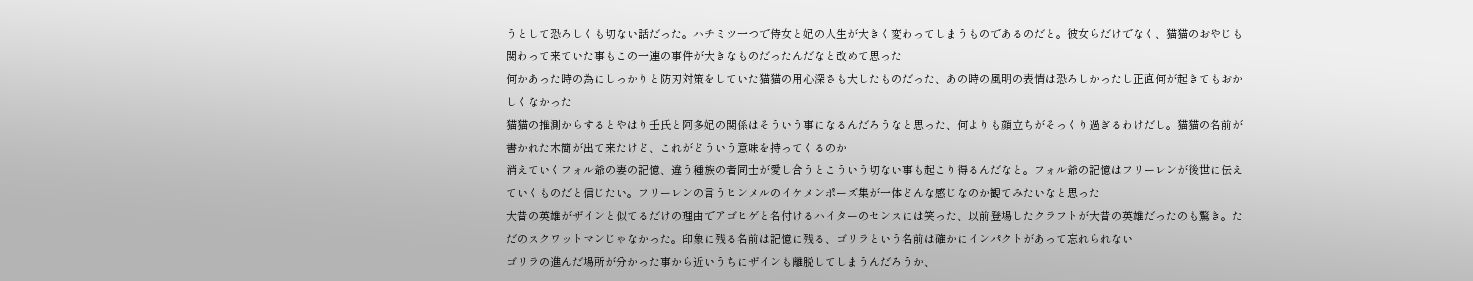うとして恐ろしくも切ない話だった。ハチミツ一つで侍女と妃の人生が大きく変わってしまうものであるのだと。彼女らだけでなく、猫猫のおやじも関わって来ていた事もこの一連の事件が大きなものだったんだなと改めて思った
何かあった時の為にしっかりと防刃対策をしていた猫猫の用心深さも大したものだった、あの時の風明の表情は恐ろしかったし正直何が起きてもおかしくなかった
猫猫の推測からするとやはり壬氏と阿多妃の関係はそういう事になるんだろうなと思った、何よりも顔立ちがそっくり過ぎるわけだし。猫猫の名前が書かれた木簡が出て来たけど、これがどういう意味を持ってくるのか
消えていくフォル爺の妻の記憶、違う種族の者同士が愛し合うとこういう切ない事も起こり得るんだなと。フォル爺の記憶はフリーレンが後世に伝えていくものだと信じたい。フリーレンの言うヒンメルのイケメンポーズ集が一体どんな感じなのか観てみたいなと思った
大昔の英雄がザインと似てるだけの理由でアゴヒゲと名付けるハイターのセンスには笑った、以前登場したクラフトが大昔の英雄だったのも驚き。ただのスクワットマンじゃなかった。印象に残る名前は記憶に残る、ゴリラという名前は確かにインパクトがあって忘れられない
ゴリラの進んだ場所が分かった事から近いうちにザインも離脱してしまうんだろうか、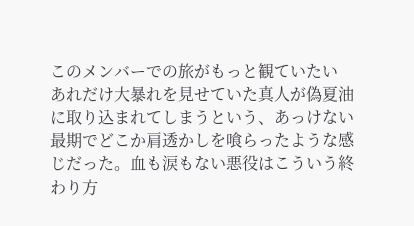このメンバーでの旅がもっと観ていたい
あれだけ大暴れを見せていた真人が偽夏油に取り込まれてしまうという、あっけない最期でどこか肩透かしを喰らったような感じだった。血も涙もない悪役はこういう終わり方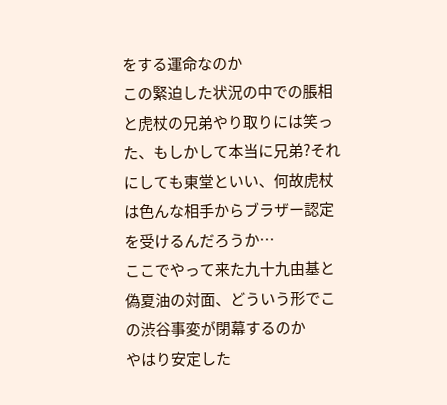をする運命なのか
この緊迫した状況の中での脹相と虎杖の兄弟やり取りには笑った、もしかして本当に兄弟?それにしても東堂といい、何故虎杖は色んな相手からブラザー認定を受けるんだろうか…
ここでやって来た九十九由基と偽夏油の対面、どういう形でこの渋谷事変が閉幕するのか
やはり安定した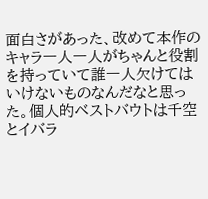面白さがあった、改めて本作のキャラ一人一人がちゃんと役割を持っていて誰一人欠けてはいけないものなんだなと思った。個人的ベストバウトは千空とイバラ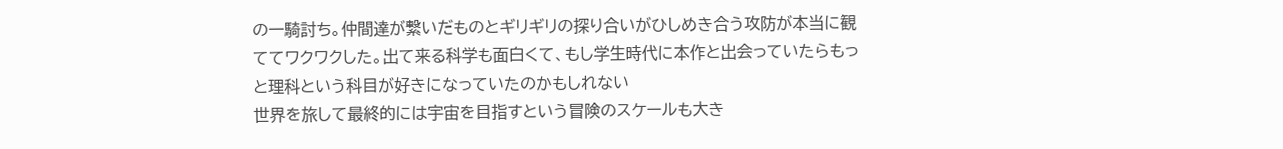の一騎討ち。仲間達が繋いだものとギリギリの探り合いがひしめき合う攻防が本当に観ててワクワクした。出て来る科学も面白くて、もし学生時代に本作と出会っていたらもっと理科という科目が好きになっていたのかもしれない
世界を旅して最終的には宇宙を目指すという冒険のスケールも大き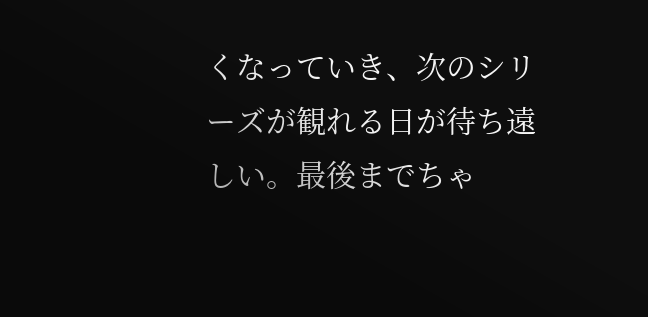くなっていき、次のシリーズが観れる日が待ち遠しい。最後までちゃ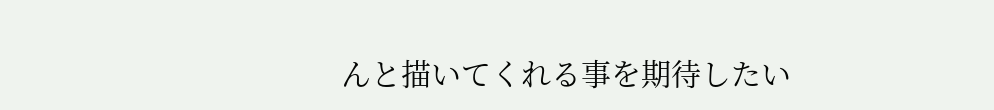んと描いてくれる事を期待したい